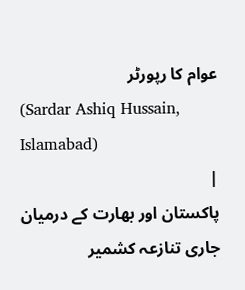عوام کا رپورٹر
(Sardar Ashiq Hussain, Islamabad)
|
پاکستان اور بھارت کے درمیان
جاری تنازعہ کشمیر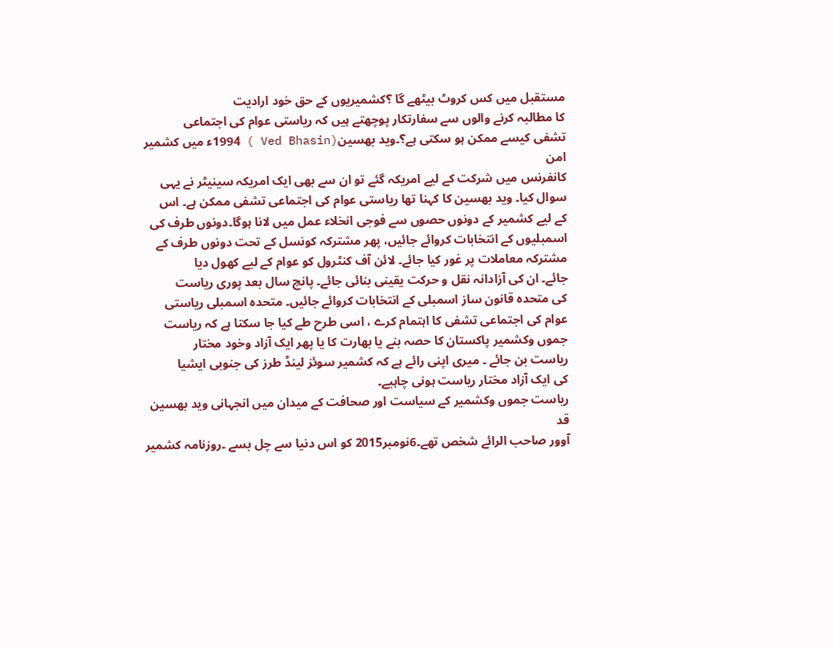مستقبل میں کس کروٹ بیٹھے گا ؟کشمیریوں کے حق خود ارادیت
کا مطالبہ کرنے والوں سے سفارتکار پوچھتے ہیں کہ ریاستی عوام کی اجتماعی
تشفی کیسے ممکن ہو سکتی ہے؟۔وید بھسین(Ved Bhasin ) 1994ء میں کشمیر امن
کانفرنس میں شرکت کے لیے امریکہ گئے تو ان سے بھی ایک امریکہ سینیٹر نے یہی
سوال کیا۔ وید بھسین کا کہنا تھا ریاستی عوام کی اجتماعی تشفی ممکن ہے۔ اس
کے لیے کشمیر کے دونوں حصوں سے فوجی انخلاء عمل میں لانا ہوگا۔دونوں طرف کی
اسمبلیوں کے انتخابات کروائے جائیں، پھر مشترکہ کونسل کے تحت دونوں طرف کے
مشترکہ معاملات پر غور کیا جائے۔ لائن آف کنٹرول کو عوام کے لیے کھول دیا
جائے۔ ان کی آزادانہ نقل و حرکت یقینی بنائی جائے۔ پانچ سال بعد پوری ریاست
کی متحدہ قانون ساز اسمبلی کے انتخابات کروائے جائیں۔ متحدہ اسمبلی ریاستی
عوام کی اجتماعی تشفی کا اہتمام کرے ، اسی طرح طے کیا جا سکتا ہے کہ ریاست
جموں وکشمیر پاکستان کا حصہ بنے یا بھارت کا یا پھر ایک آزاد وخود مختار
ریاست بن جائے ۔ میری اپنی رائے ہے کہ کشمیر سوئز لینڈ طرز کی جنوبی ایشیا
کی ایک آزاد مختار ریاست ہونی چاہیے۔
ریاست جموں وکشمیر کے سیاست اور صحافت کے میدان میں انجہانی وید بھسین قد
آوور صاحب الرائے شخص تھے۔6نومبر2015 کو اس دنیا سے چل بسے ۔روزنامہ کشمیر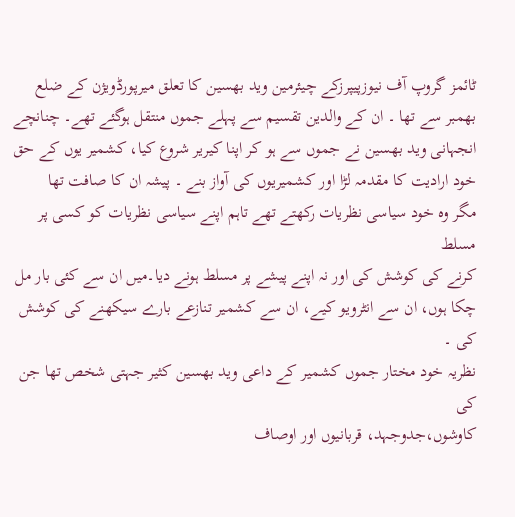ٹائمز گروپ آف نیوزپیپرزکے چیئرمین وید بھسین کا تعلق میرپورڈویژن کے ضلع
بھمبر سے تھا ۔ ان کے والدین تقسیم سے پہلے جموں منتقل ہوگئے تھے۔ چنانچے
انجہانی وید بھسین نے جموں سے ہو کر اپنا کیریر شروع کیا، کشمیر یوں کے حق
خود ارادیت کا مقدمہ لڑا اور کشمیریوں کی آواز بنے ۔ پیشہ ان کا صافت تھا
مگر وہ خود سیاسی نظریات رکھتے تھے تاہم اپنے سیاسی نظریات کو کسی پر مسلط
کرنے کی کوشش کی اور نہ اپنے پیشے پر مسلط ہونے دیا۔میں ان سے کئی بار مل
چکا ہوں، ان سے انٹرویو کیے، ان سے کشمیر تنازعے بارے سیکھنے کی کوشش کی ۔
نظریہ خود مختار جموں کشمیر کے داعی وید بھسین کثیر جہتی شخص تھا جن کی
کاوشوں،جدوجہد، قربانیوں اور اوصاف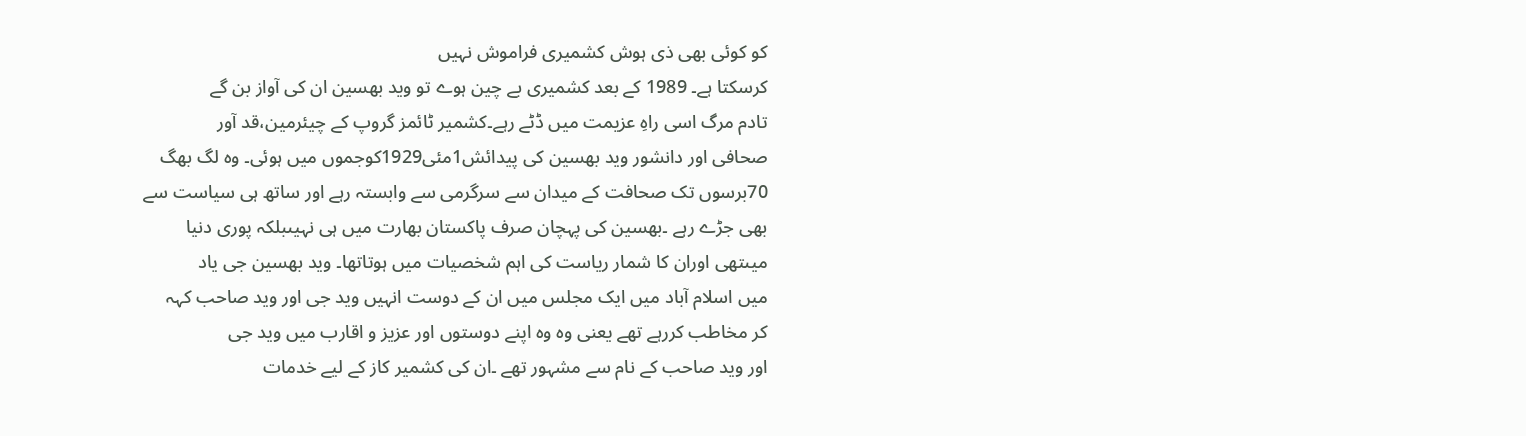کو کوئی بھی ذی ہوش کشمیری فراموش نہیں
کرسکتا ہے۔ 1989 کے بعد کشمیری بے چین ہوے تو وید بھسین ان کی آواز بن گے
تادم مرگ اسی راہِ عزیمت میں ڈٹے رہے۔کشمیر ٹائمز گروپ کے چیئرمین،قد آور
صحافی اور دانشور وید بھسین کی پیدائش1مئی1929کوجموں میں ہوئی۔ وہ لگ بھگ
70برسوں تک صحافت کے میدان سے سرگرمی سے وابستہ رہے اور ساتھ ہی سیاست سے
بھی جڑے رہے ۔بھسین کی پہچان صرف پاکستان بھارت میں ہی نہیںبلکہ پوری دنیا
میںتھی اوران کا شمار ریاست کی اہم شخصیات میں ہوتاتھا۔ وید بھسین جی یاد
میں اسلام آباد میں ایک مجلس میں ان کے دوست انہیں وید جی اور وید صاحب کہہ
کر مخاطب کررہے تھے یعنی وہ وہ اپنے دوستوں اور عزیز و اقارب میں وید جی
اور وید صاحب کے نام سے مشہور تھے ۔ان کی کشمیر کاز کے لیے خدمات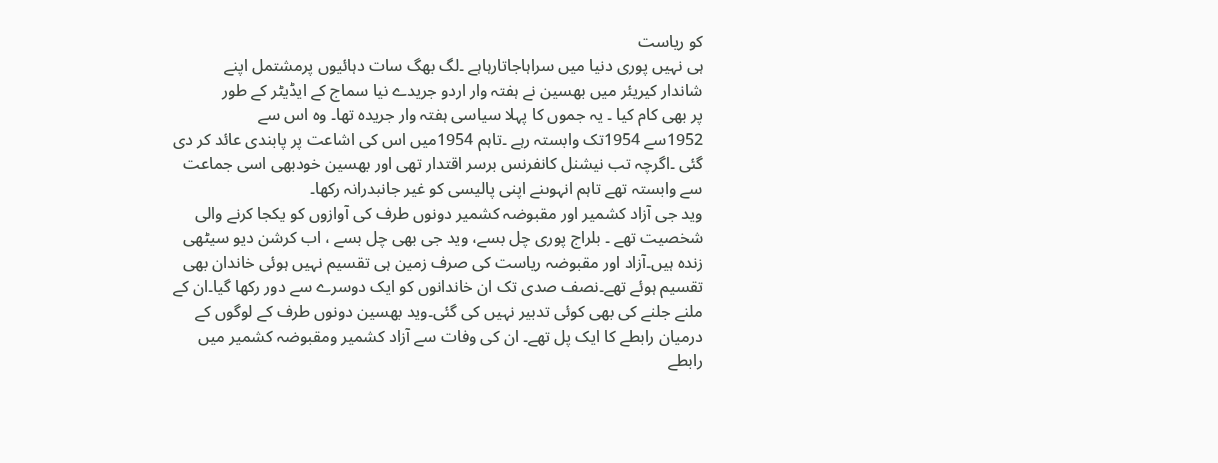کو ریاست
ہی نہیں پوری دنیا میں سراہاجاتارہاہے ۔لگ بھگ سات دہائیوں پرمشتمل اپنے
شاندار کیریئر میں بھسین نے ہفتہ وار اردو جریدے نیا سماج کے ایڈیٹر کے طور
پر بھی کام کیا ۔ یہ جموں کا پہلا سیاسی ہفتہ وار جریدہ تھا۔ وہ اس سے
1952سے 1954تک وابستہ رہے ۔تاہم 1954میں اس کی اشاعت پر پابندی عائد کر دی
گئی ۔اگرچہ تب نیشنل کانفرنس برسر اقتدار تھی اور بھسین خودبھی اسی جماعت
سے وابستہ تھے تاہم انہوںنے اپنی پالیسی کو غیر جانبدرانہ رکھا۔
وید جی آزاد کشمیر اور مقبوضہ کشمیر دونوں طرف کی آوازوں کو یکجا کرنے والی
شخصیت تھے ۔ بلراج پوری چل بسے، وید جی بھی چل بسے ، اب کرشن دیو سیٹھی
زندہ ہیں۔آزاد اور مقبوضہ ریاست کی صرف زمین ہی تقسیم نہیں ہوئی خاندان بھی
تقسیم ہوئے تھے۔نصف صدی تک ان خاندانوں کو ایک دوسرے سے دور رکھا گیا۔ان کے
ملنے جلنے کی بھی کوئی تدبیر نہیں کی گئی۔وید بھسین دونوں طرف کے لوگوں کے
درمیان رابطے کا ایک پل تھے۔ ان کی وفات سے آزاد کشمیر ومقبوضہ کشمیر میں
رابطے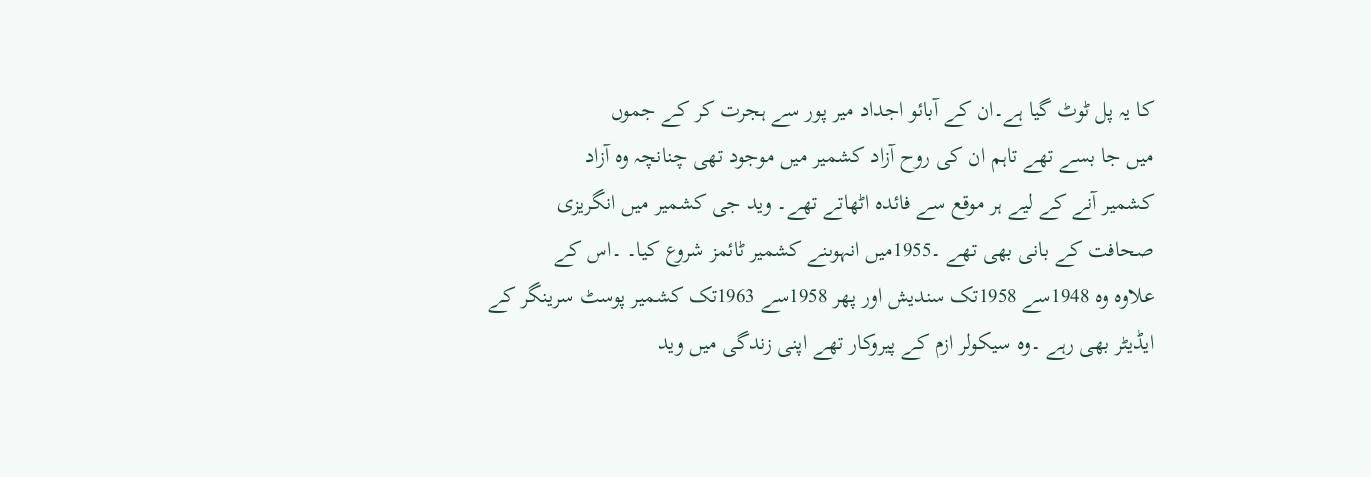کا یہ پل ٹوٹ گیا ہے۔ان کے آبائو اجداد میر پور سے ہجرت کر کے جموں
میں جا بسے تھے تاہم ان کی روح آزاد کشمیر میں موجود تھی چنانچہ وہ آزاد
کشمیر آنے کے لیے ہر موقع سے فائدہ اٹھاتے تھے۔ وید جی کشمیر میں انگریزی
صحافت کے بانی بھی تھے ۔1955میں انہوںنے کشمیر ٹائمز شروع کیا۔ ۔اس کے
علاوہ وہ 1948سے 1958تک سندیش اور پھر 1958سے 1963تک کشمیر پوسٹ سرینگر کے
ایڈیٹر بھی رہے ۔وہ سیکولر ازم کے پیروکار تھے اپنی زندگی میں وید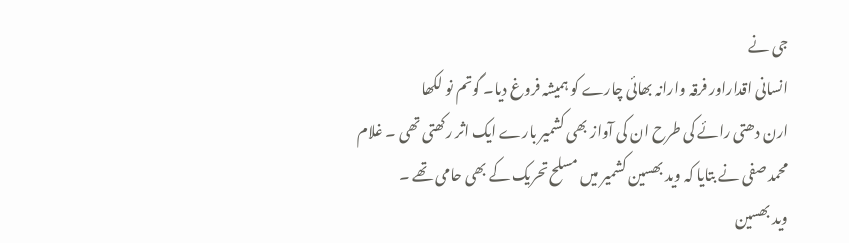جی نے
انسانی اقداراور فرقہ وارانہ بھائی چارے کو ہمیشہ فروغ دیا۔ گوتم نو لکھا
ارن دھتی رائے کی طرح ان کی آواز بھی کشمیر بارے ایک اثر رکھتی تھی ۔ غلام
محمد صفی نے بتایا کہ وید بھسین کشمیر میں مسلح تحریک کے بھی حامی تھے ۔
وید بھسین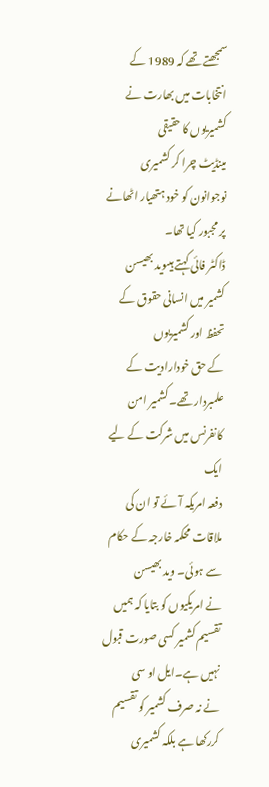سمجھتے تھے کہ 1989 کے انتخابات میں بھارت نے کشمیریوں کا حقیقی
مینڈیٹ چرا کر کشمیری نوجوانون کو خود ہتھیار اٹھانے پر مجبور کیا تھا۔
ڈاکٹر فائی کہتے ہیںوید بھیسن کشمیر میں انسانی حقوق کے تحفظ اور کشمیریوں
کے حق خودارادیت کے علمبردار تھے۔ کشمیر امن کانفرنس میں شرکت کے لیے ایک
دفعہ امریکہ آئے تو ان کی ملاقات محکمہ خارجہ کے حکام سے ہوئی۔ وید بھیسن
نے امریکیوں کو بتایا کہ ہمیں تقسیم کشمیر کسی صورت قبول نہیں ہے۔ایل او سی
نے نہ صرف کشمیر کو تقسیم کررکھا ہے بلکہ کشمیری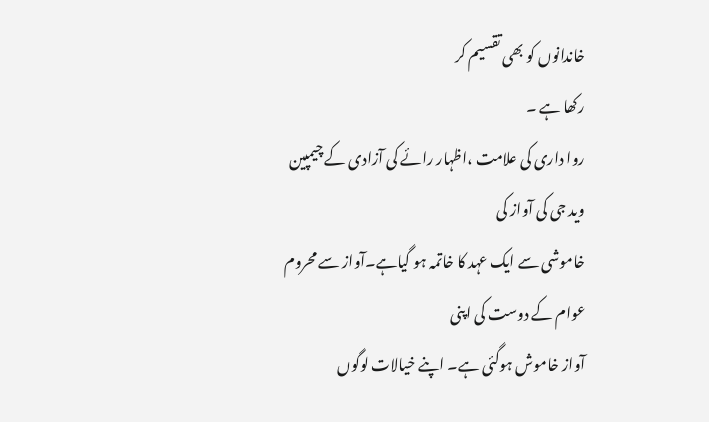خاندانوں کو بھی تقسیم کر
رکھا ہے ۔
روا داری کی علامت ،اظہار رائے کی آزادی کے چیمپین وید جی کی آواز کی
خاموشی سے ایک عہد کا خاتمہ ہو گیاہے۔آواز سے محروم عوام کے دوست کی اپنی
آواز خاموش ہوگئی ہے۔ اپنے خیالات لوگوں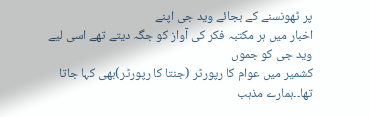پر ٹھونسنے کے بجائے وید جی اپنے
اخبار میں ہر مکتبہ فکر کی آواز کو جگہ دیتے تھے اسی لیے وید جی کو جموں
کشمیر میں عوام کا رپورٹر (جنتا کا رپورٹر)بھی کہا جاتا تھا۔۔ہمارے مذہب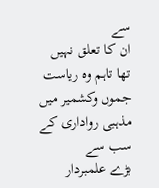سے
ان کا تعلق نہیں تھا تاہم وہ ریاست جموں وکشمیر میں مذہبی رواداری کے سب سے
بڑے علمبردار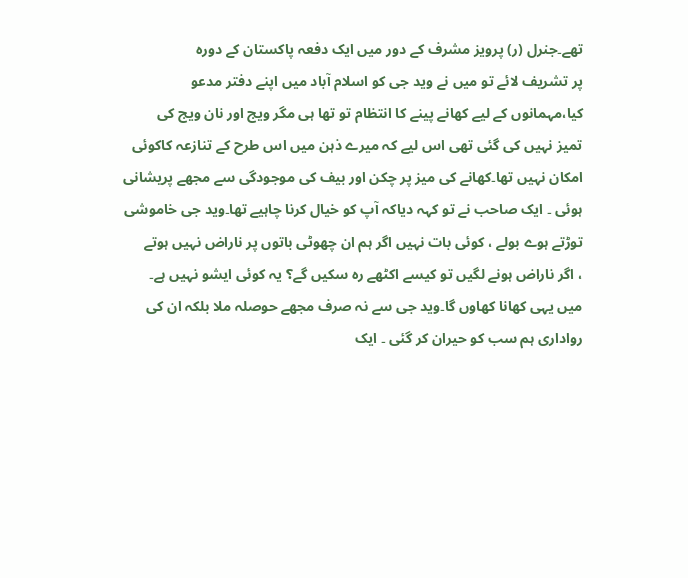تھے۔جنرل (ر) پرویز مشرف کے دور میں ایک دفعہ پاکستان کے دورہ
پر تشریف لائے تو میں نے وید جی کو اسلام آباد میں اپنے دفتر مدعو
کیا،مہمانوں کے لیے کھانے پینے کا انتظام تو تھا ہی مگر ویج اور نان ویج کی
تمیز نہیں کی گئی تھی اس لیے کہ میرے ذہن میں اس طرح کے تنازعہ کاکوئی
امکان نہیں تھا۔کھانے کی میز پر چکن اور بیف کی موجودگی سے مجھے پریشانی
ہوئی ۔ ایک صاحب نے تو کہہ دیاکہ آپ کو خیال کرنا چاہیے تھا۔وید جی خاموشی
توڑتے ہوے بولے ، کوئی بات نہیں اگر ہم ان چھوٹی باتوں پر ناراض نہیں ہوتے
، اگر ناراض ہونے لگیں تو کیسے اکٹھے رہ سکیں گے؟ یہ کوئی ایشو نہیں ہے۔
میں یہی کھانا کھاوں گا۔وید جی سے نہ صرف مجھے حوصلہ ملا بلکہ ان کی
رواداری ہم سب کو حیران کر گئی ۔ ایک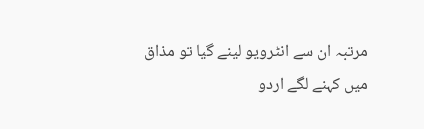مرتبہ ان سے انٹرویو لینے گیا تو مذاق
میں کہنے لگے اردو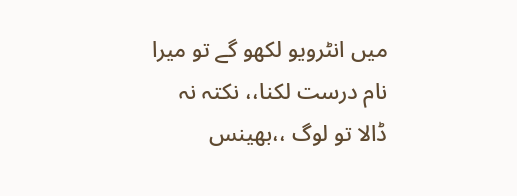میں انٹرویو لکھو گے تو میرا نام درست لکنا،، نکتہ نہ
ڈالا تو لوگ ،،بھینس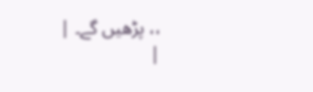،، پڑھیں گے۔ |
|